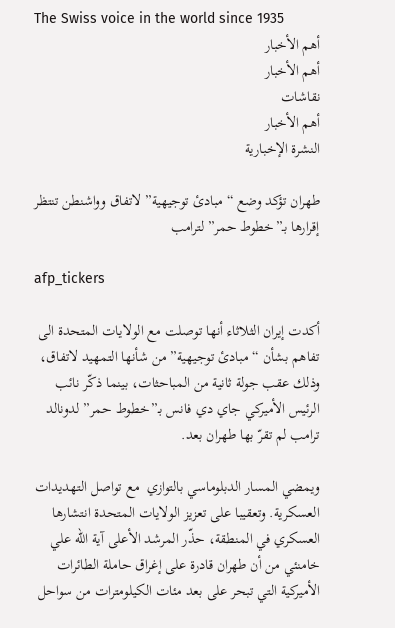The Swiss voice in the world since 1935
أهم الأخبار
أهم الأخبار
نقاشات
أهم الأخبار
النشرة الإخبارية

طهران تؤكد وضع “مبادئ توجيهية” لاتفاق وواشنطن تنتظر إقرارها بـ”خطوط حمر” لترامب

afp_tickers

أكدت إيران الثلاثاء أنها توصلت مع الولايات المتحدة الى تفاهم بشأن “مبادئ توجيهية” من شأنها التمهيد لاتفاق، وذلك عقب جولة ثانية من المباحثات، بينما ذكّر نائب الرئيس الأميركي جاي دي فانس بـ”خطوط حمر” لدونالد ترامب لم تقرّ بها طهران بعد.

ويمضي المسار الدبلوماسي بالتوازي  مع تواصل التهديدات العسكرية. وتعقيبا على تعزيز الولايات المتحدة انتشارها العسكري في المنطقة، حذّر المرشد الأعلى آية الله علي خامنئي من أن طهران قادرة على إغراق حاملة الطائرات الأميركية التي تبحر على بعد مئات الكيلومترات من سواحل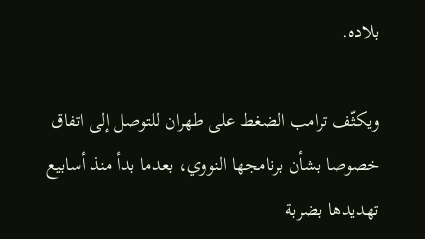بلاده.

ويكثّف ترامب الضغط على طهران للتوصل إلى اتفاق خصوصا بشأن برنامجها النووي، بعدما بدأ منذ أسابيع تهديدها بضربة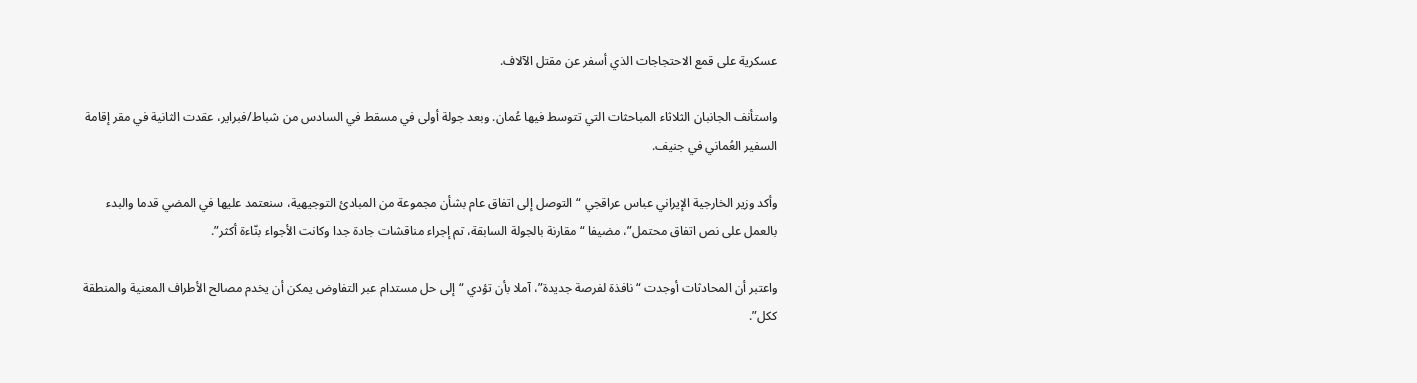عسكرية على قمع الاحتجاجات الذي أسفر عن مقتل الآلاف.

واستأنف الجانبان الثلاثاء المباحثات التي تتوسط فيها عُمان. وبعد جولة أولى في مسقط في السادس من شباط/فبراير، عقدت الثانية في مقر إقامة السفير العُماني في جنيف.

وأكد وزير الخارجية الإيراني عباس عراقجي “التوصل إلى اتفاق عام بشأن مجموعة من المبادئ التوجيهية، سنعتمد عليها في المضي قدما والبدء بالعمل على نص اتفاق محتمل”، مضيفا “مقارنة بالجولة السابقة، تم إجراء مناقشات جادة جدا وكانت الأجواء بنّاءة أكثر”.

واعتبر أن المحادثات أوجدت “نافذة لفرصة جديدة”، آملا بأن تؤدي “إلى حل مستدام عبر التفاوض يمكن أن يخدم مصالح الأطراف المعنية والمنطقة ككل”.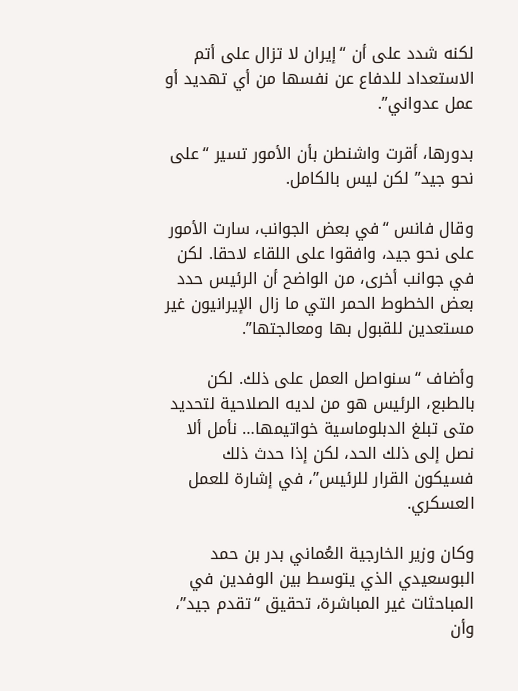لكنه شدد على أن “إيران لا تزال على أتم الاستعداد للدفاع عن نفسها من أي تهديد أو عمل عدواني”.

بدورها، أقرت واشنطن بأن الأمور تسير “على نحو جيد” لكن ليس بالكامل.

وقال فانس “في بعض الجوانب، سارت الأمور على نحو جيد، وافقوا على اللقاء لاحقا. لكن في جوانب أخرى، من الواضح أن الرئيس حدد بعض الخطوط الحمر التي ما زال الإيرانيون غير مستعدين للقبول بها ومعالجتها”.

وأضاف “سنواصل العمل على ذلك. لكن بالطبع، الرئيس هو من لديه الصلاحية لتحديد متى تبلغ الدبلوماسية خواتيمها… نأمل ألا نصل إلى ذلك الحد، لكن إذا حدث ذلك فسيكون القرار للرئيس”، في إشارة للعمل العسكري.

وكان وزير الخارجية العُماني بدر بن حمد البوسعيدي الذي يتوسط بين الوفدين في المباحثات غير المباشرة، تحقيق “تقدم جيد”، وأن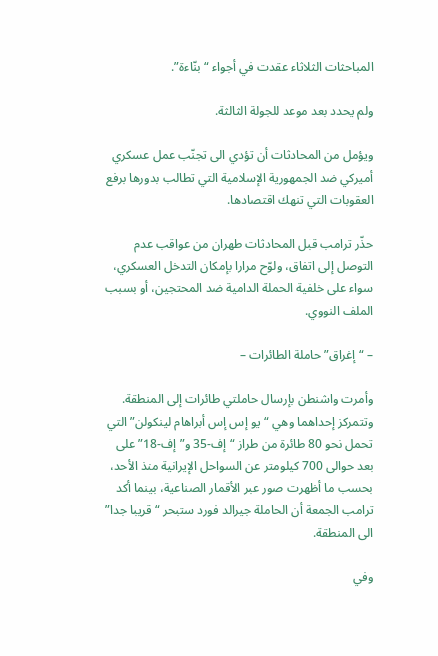المباحثات الثلاثاء عقدت في أجواء “بنّاءة”.

ولم يحدد بعد موعد للجولة الثالثة.

ويؤمل من المحادثات أن تؤدي الى تجنّب عمل عسكري أميركي ضد الجمهورية الإسلامية التي تطالب بدورها برفع العقوبات التي تنهك اقتصادها.

حذّر ترامب قبل المحادثات طهران من عواقب عدم التوصل إلى اتفاق، ولوّح مرارا بإمكان التدخل العسكري، سواء على خلفية الحملة الدامية ضد المحتجين، أو بسبب الملف النووي.

– “إغراق” حاملة الطائرات –

وأمرت واشنطن بإرسال حاملتي طائرات إلى المنطقة. وتتمركز إحداهما وهي “يو إس إس أبراهام لينكولن” التي تحمل نحو 80 طائرة من طراز “إف-35 و”إف-18” على بعد حوالى 700 كيلومتر عن السواحل الإيرانية منذ الأحد، بحسب ما أظهرت صور عبر الأقمار الصناعية، بينما أكد ترامب الجمعة أن الحاملة جيرالد فورد ستبحر “قريبا جدا” الى المنطقة.

وفي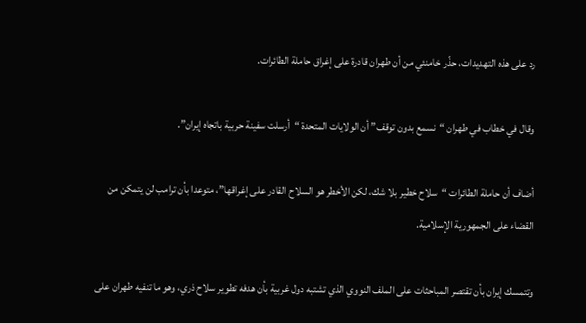رد على هذه التهديدات، حذّر خامنئي من أن طهران قادرة على إغراق حاملة الطائرات.

وقال في خطاب في طهران “نسمع بدون توقف” أن الولايات المتحدة “أرسلت سفينة حربية باتجاه إيران”.

أضاف أن حاملة الطائرات “سلاح خطير بلا شك، لكن الأخطر هو السلاح القادر على إغراقها”، متوعدا بأن ترامب لن يتمكن من القضاء على الجمهورية الإسلامية.

وتتمسك إيران بأن تقتصر المباحثات على الملف النووي الذي تشتبه دول غربية بأن هدفه تطوير سلاح ذري، وهو ما تنفيه طهران على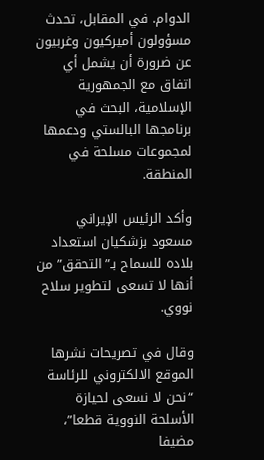الدوام. في المقابل، تحدث مسؤولون أميركيون وغربيون عن ضرورة أن يشمل أي اتفاق مع الجمهورية الإسلامية، البحث في برنامجها البالستي ودعمها لمجموعات مسلحة في المنطقة.

وأكد الرئيس الإيراني مسعود بزشكيان استعداد بلاده للسماح بـ”التحقق” من أنها لا تسعى لتطوير سلاح نووي.

وقال في تصريحات نشرها الموقع الالكتروني للرئاسة “نحن لا نسعى لحيازة الأسلحة النووية قطعا”، مضيفا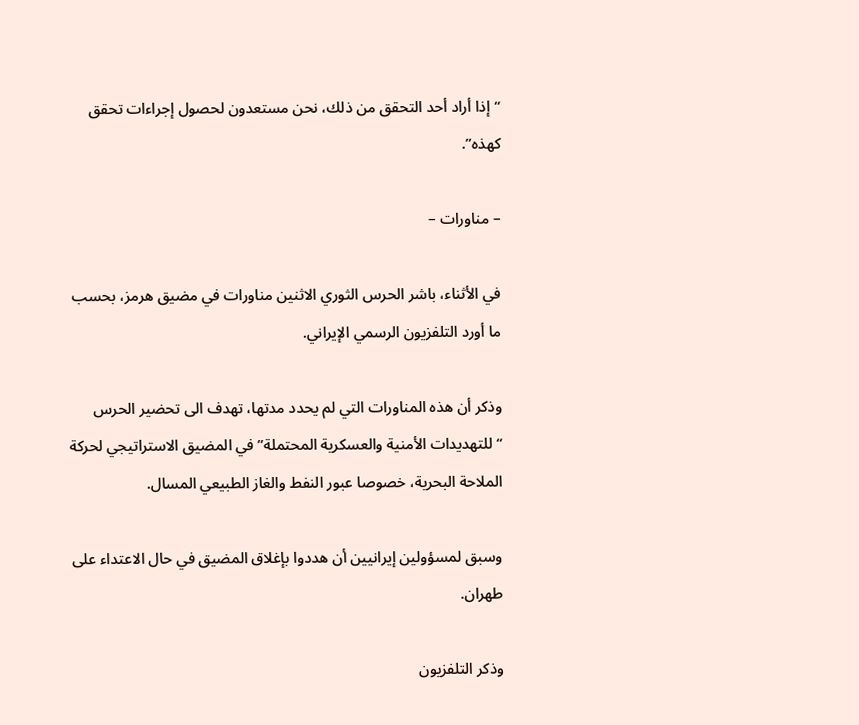“إذا أراد أحد التحقق من ذلك، نحن مستعدون لحصول إجراءات تحقق كهذه”.

– مناورات –

في الأثناء، باشر الحرس الثوري الاثنين مناورات في مضيق هرمز، بحسب ما أورد التلفزيون الرسمي الإيراني.

وذكر أن هذه المناورات التي لم يحدد مدتها، تهدف الى تحضير الحرس “للتهديدات الأمنية والعسكرية المحتملة” في المضيق الاستراتيجي لحركة الملاحة البحرية، خصوصا عبور النفط والغاز الطبيعي المسال.

وسبق لمسؤولين إيرانيين أن هددوا بإغلاق المضيق في حال الاعتداء على طهران.

وذكر التلفزيون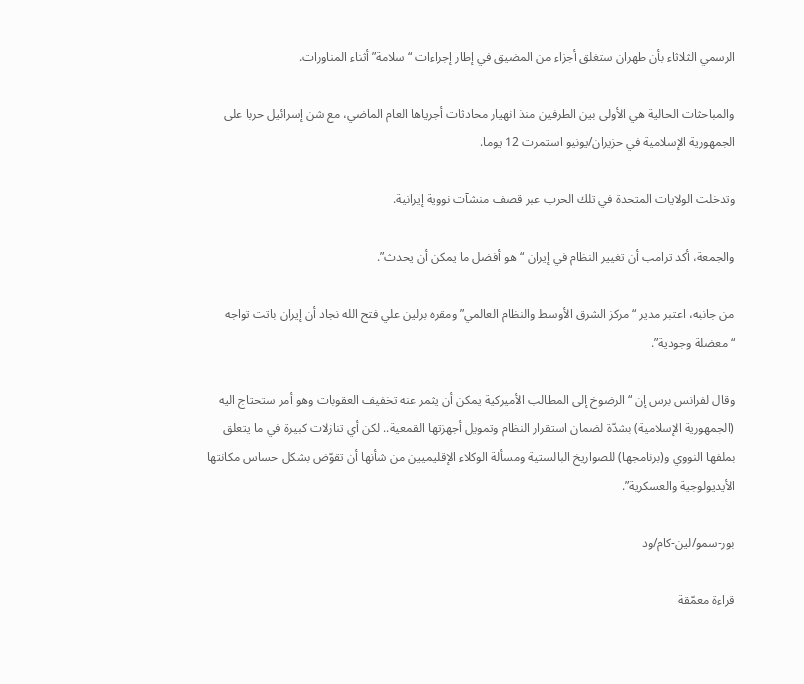الرسمي الثلاثاء بأن طهران ستغلق أجزاء من المضيق في إطار إجراءات “سلامة” أثناء المناورات.

والمباحثات الحالية هي الأولى بين الطرفين منذ انهيار محادثات أجرياها العام الماضي، مع شن إسرائيل حربا على الجمهورية الإسلامية في حزيران/يونيو استمرت 12 يوما.

وتدخلت الولايات المتحدة في تلك الحرب عبر قصف منشآت نووية إيرانية.

والجمعة، أكد ترامب أن تغيير النظام في إيران “هو أفضل ما يمكن أن يحدث”.

من جانبه، اعتبر مدير “مركز الشرق الأوسط والنظام العالمي” ومقره برلين علي فتح الله نجاد أن إيران باتت تواجه “معضلة وجودية”.

وقال لفرانس برس إن “الرضوخ إلى المطالب الأميركية يمكن أن يثمر عنه تخفيف العقوبات وهو أمر ستحتاج اليه (الجمهورية الإسلامية) بشدّة لضمان استقرار النظام وتمويل أجهزتها القمعية.. لكن أي تنازلات كبيرة في ما يتعلق بملفها النووي و(برنامجها) للصواريخ البالستية ومسألة الوكلاء الإقليميين من شأنها أن تقوّض بشكل حساس مكانتها الأيديولوجية والعسكرية”.

بور-سمو/لين-كام/ود

قراءة معمّقة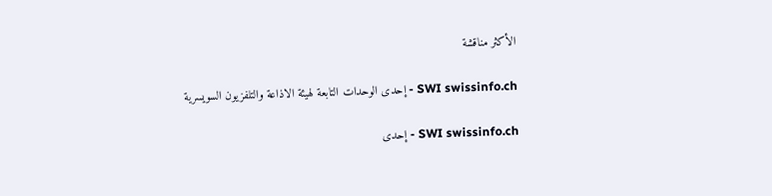الأكثر مناقشة

SWI swissinfo.ch - إحدى الوحدات التابعة لهيئة الاذاعة والتلفزيون السويسرية

SWI swissinfo.ch - إحدى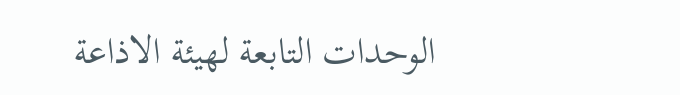الوحدات التابعة لهيئة الاذاعة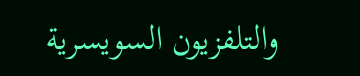والتلفزيون السويسرية